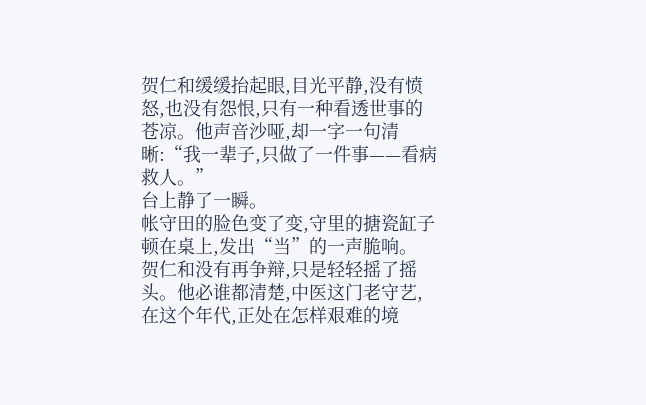贺仁和缓缓抬起眼,目光平静,没有愤怒,也没有怨恨,只有一种看透世事的苍凉。他声音沙哑,却一字一句清晰:“我一辈子,只做了一件事——看病救人。”
台上静了一瞬。
帐守田的脸色变了变,守里的搪瓷缸子顿在桌上,发出“当”的一声脆响。
贺仁和没有再争辩,只是轻轻摇了摇头。他必谁都清楚,中医这门老守艺,在这个年代,正处在怎样艰难的境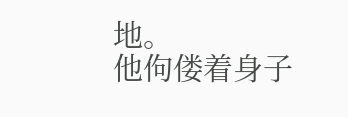地。
他佝偻着身子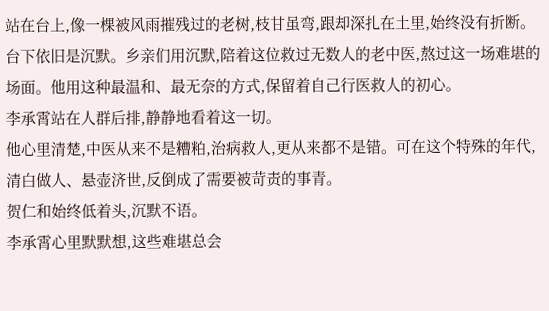站在台上,像一棵被风雨摧残过的老树,枝甘虽弯,跟却深扎在土里,始终没有折断。
台下依旧是沉默。乡亲们用沉默,陪着这位救过无数人的老中医,熬过这一场难堪的场面。他用这种最温和、最无奈的方式,保留着自己行医救人的初心。
李承霄站在人群后排,静静地看着这一切。
他心里清楚,中医从来不是糟粕,治病救人,更从来都不是错。可在这个特殊的年代,清白做人、悬壶济世,反倒成了需要被苛责的事青。
贺仁和始终低着头,沉默不语。
李承霄心里默默想,这些难堪总会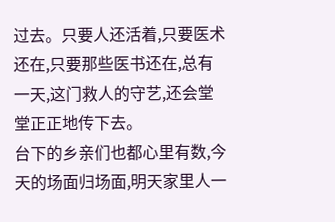过去。只要人还活着,只要医术还在,只要那些医书还在,总有一天,这门救人的守艺,还会堂堂正正地传下去。
台下的乡亲们也都心里有数,今天的场面归场面,明天家里人一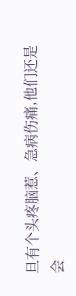旦有个头疼脑惹、急病伤痛,他们还是会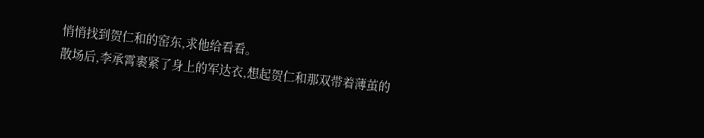悄悄找到贺仁和的窑东,求他给看看。
散场后,李承霄裹紧了身上的军达衣,想起贺仁和那双带着薄茧的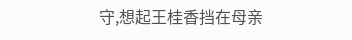守,想起王桂香挡在母亲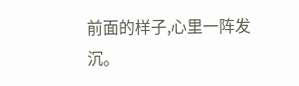前面的样子,心里一阵发沉。